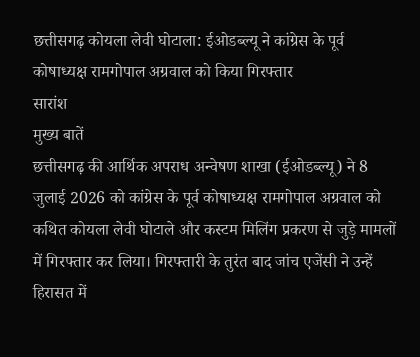छत्तीसगढ़ कोयला लेवी घोटाला: ईओडब्ल्यू ने कांग्रेस के पूर्व कोषाध्यक्ष रामगोपाल अग्रवाल को किया गिरफ्तार
सारांश
मुख्य बातें
छत्तीसगढ़ की आर्थिक अपराध अन्वेषण शाखा (ईओडब्ल्यू) ने 8 जुलाई 2026 को कांग्रेस के पूर्व कोषाध्यक्ष रामगोपाल अग्रवाल को कथित कोयला लेवी घोटाले और कस्टम मिलिंग प्रकरण से जुड़े मामलों में गिरफ्तार कर लिया। गिरफ्तारी के तुरंत बाद जांच एजेंसी ने उन्हें हिरासत में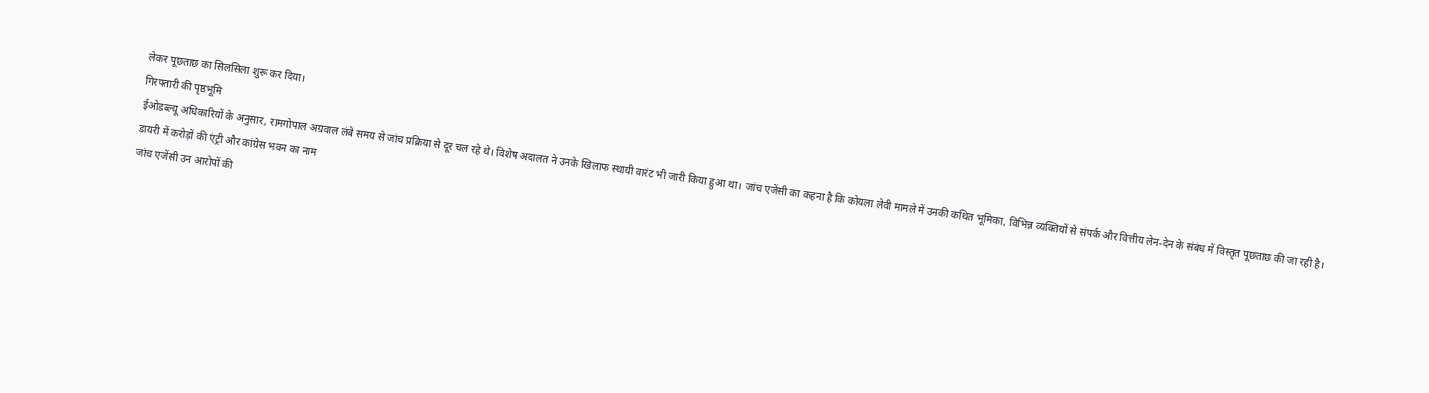लेकर पूछताछ का सिलसिला शुरू कर दिया।
गिरफ्तारी की पृष्ठभूमि
ईओडब्ल्यू अधिकारियों के अनुसार, रामगोपाल अग्रवाल लंबे समय से जांच प्रक्रिया से दूर चल रहे थे। विशेष अदालत ने उनके खिलाफ स्थायी वारंट भी जारी किया हुआ था। जांच एजेंसी का कहना है कि कोयला लेवी मामले में उनकी कथित भूमिका, विभिन्न व्यक्तियों से संपर्क और वित्तीय लेन-देन के संबंध में विस्तृत पूछताछ की जा रही है।
डायरी में करोड़ों की एंट्री और कांग्रेस भवन का नाम
जांच एजेंसी उन आरोपों की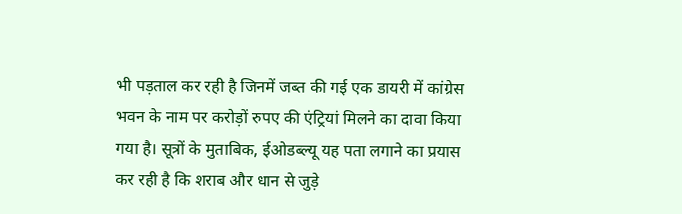भी पड़ताल कर रही है जिनमें जब्त की गई एक डायरी में कांग्रेस भवन के नाम पर करोड़ों रुपए की एंट्रियां मिलने का दावा किया गया है। सूत्रों के मुताबिक, ईओडब्ल्यू यह पता लगाने का प्रयास कर रही है कि शराब और धान से जुड़े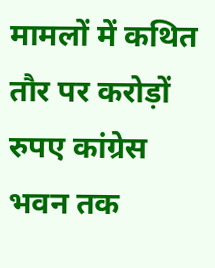मामलों में कथित तौर पर करोड़ों रुपए कांग्रेस भवन तक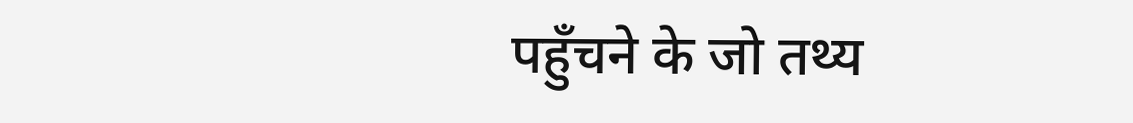पहुँचने के जो तथ्य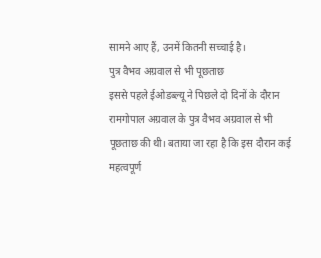सामने आए हैं, उनमें कितनी सच्चाई है।
पुत्र वैभव अग्रवाल से भी पूछताछ
इससे पहले ईओडब्ल्यू ने पिछले दो दिनों के दौरान रामगोपाल अग्रवाल के पुत्र वैभव अग्रवाल से भी पूछताछ की थी। बताया जा रहा है कि इस दौरान कई महत्वपूर्ण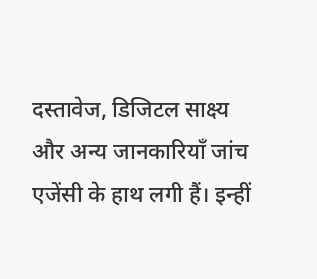दस्तावेज, डिजिटल साक्ष्य और अन्य जानकारियाँ जांच एजेंसी के हाथ लगी हैं। इन्हीं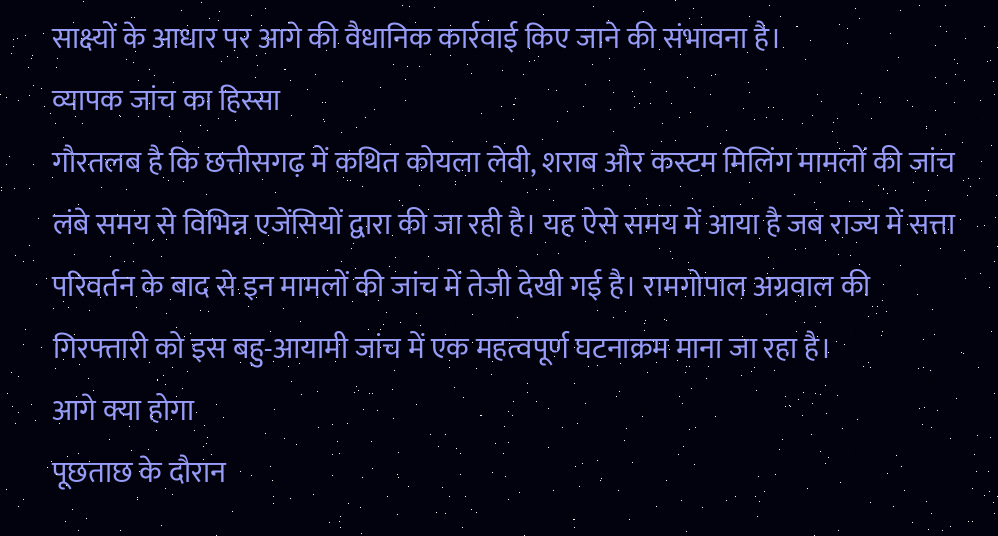साक्ष्यों के आधार पर आगे की वैधानिक कार्रवाई किए जाने की संभावना है।
व्यापक जांच का हिस्सा
गौरतलब है कि छत्तीसगढ़ में कथित कोयला लेवी, शराब और कस्टम मिलिंग मामलों की जांच लंबे समय से विभिन्न एजेंसियों द्वारा की जा रही है। यह ऐसे समय में आया है जब राज्य में सत्ता परिवर्तन के बाद से इन मामलों की जांच में तेजी देखी गई है। रामगोपाल अग्रवाल की गिरफ्तारी को इस बहु-आयामी जांच में एक महत्वपूर्ण घटनाक्रम माना जा रहा है।
आगे क्या होगा
पूछताछ के दौरान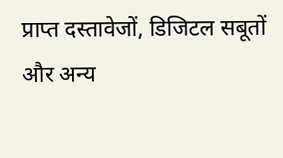प्राप्त दस्तावेजों, डिजिटल सबूतों और अन्य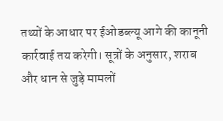तथ्यों के आधार पर ईओडब्ल्यू आगे की कानूनी कार्रवाई तय करेगी। सूत्रों के अनुसार, शराब और धान से जुड़े मामलों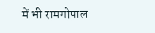में भी रामगोपाल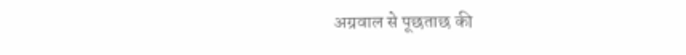अग्रवाल से पूछताछ की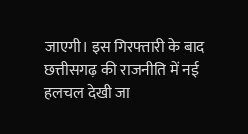जाएगी। इस गिरफ्तारी के बाद छत्तीसगढ़ की राजनीति में नई हलचल देखी जा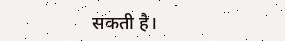सकती है।